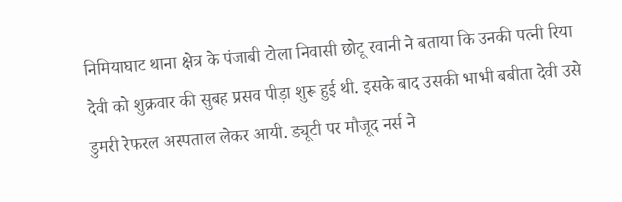निमियाघाट थाना क्षेत्र के पंजाबी टोला निवासी छोटू रवानी ने बताया कि उनकी पत्नी रिया देवी को शुक्रवार की सुबह प्रसव पीड़ा शुरू हुई थी. इसके बाद उसकी भाभी बबीता देवी उसे डुमरी रेफरल अस्पताल लेकर आयी. ड्यूटी पर मौजूद नर्स ने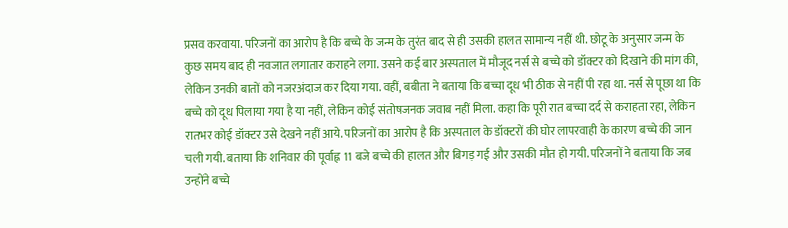प्रसव करवाया. परिजनों का आरोप है कि बच्चे के जन्म के तुरंत बाद से ही उसकी हालत सामान्य नहीं थी. छोटू के अनुसार जन्म के कुछ समय बाद ही नवजात लगातार कराहने लगा. उसने कई बार अस्पताल में मौजूद नर्स से बच्चे को डॉक्टर को दिखाने की मांग की, लेकिन उनकी बातों को नजरअंदाज कर दिया गया. वहीं, बबीता ने बताया कि बच्चा दूध भी ठीक से नहीं पी रहा था. नर्स से पूछा था कि बच्चे को दूध पिलाया गया है या नहीं, लेकिन कोई संतोषजनक जवाब नहीं मिला. कहा कि पूरी रात बच्चा दर्द से कराहता रहा, लेकिन रातभर कोई डॉक्टर उसे देखने नहीं आये. परिजनों का आरोप है कि अस्पताल के डॉक्टरों की घोर लापरवाही के कारण बच्चे की जान चली गयी. बताया कि शनिवार की पूर्वाह्न 11 बजे बच्चे की हालत और बिगड़ गई और उसकी मौत हो गयी. परिजनों ने बताया कि जब उन्होंने बच्चे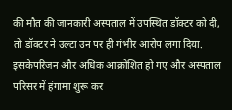की मौत की जानकारी अस्पताल में उपस्थित डॉक्टर को दी, तो डॉक्टर ने उल्टा उन पर ही गंभीर आरोप लगा दिया. इसकेपरिजन और अधिक आक्रोशित हो गए और अस्पताल परिसर में हंगामा शुरू कर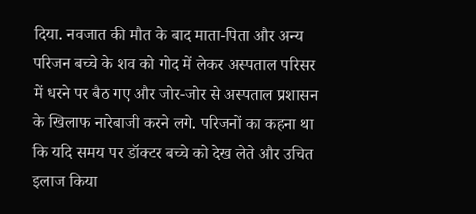दिया. नवजात की मौत के बाद माता-पिता और अन्य परिजन बच्चे के शव को गोद में लेकर अस्पताल परिसर में धरने पर बैठ गए और जोर-जोर से अस्पताल प्रशासन के खिलाफ नारेबाजी करने लगे. परिजनों का कहना था कि यदि समय पर डॉक्टर बच्चे को देख लेते और उचित इलाज किया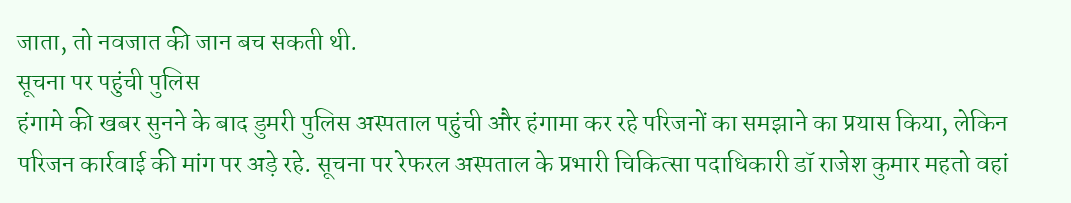जाता, तो नवजात की जान बच सकती थी.
सूचना पर पहुंची पुलिस
हंगामे की खबर सुनने के बाद डुमरी पुलिस अस्पताल पहुंची और हंगामा कर रहे परिजनों का समझाने का प्रयास किया, लेकिन परिजन कार्रवाई की मांग पर अड़े रहे. सूचना पर रेफरल अस्पताल के प्रभारी चिकित्सा पदाधिकारी डॉ राजेश कुमार महतो वहां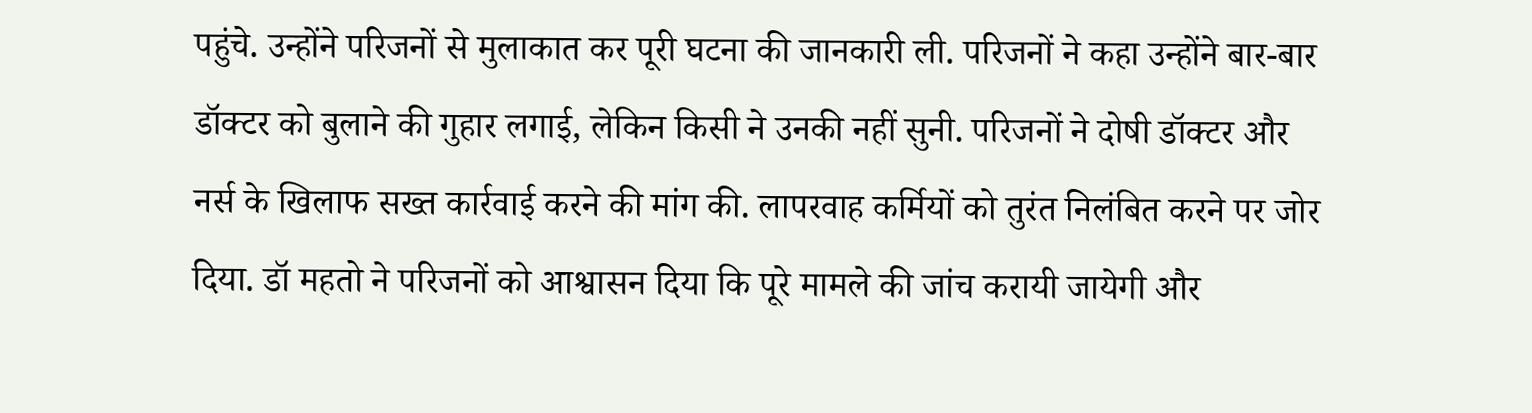पहुंचे. उन्होंने परिजनों से मुलाकात कर पूरी घटना की जानकारी ली. परिजनों ने कहा उन्होंने बार-बार डॉक्टर को बुलाने की गुहार लगाई, लेकिन किसी ने उनकी नहीं सुनी. परिजनों ने दोषी डॉक्टर और नर्स के खिलाफ सख्त कार्रवाई करने की मांग की. लापरवाह कर्मियों को तुरंत निलंबित करने पर जोर दिया. डॉ महतो ने परिजनों को आश्वासन दिया कि पूरे मामले की जांच करायी जायेगी और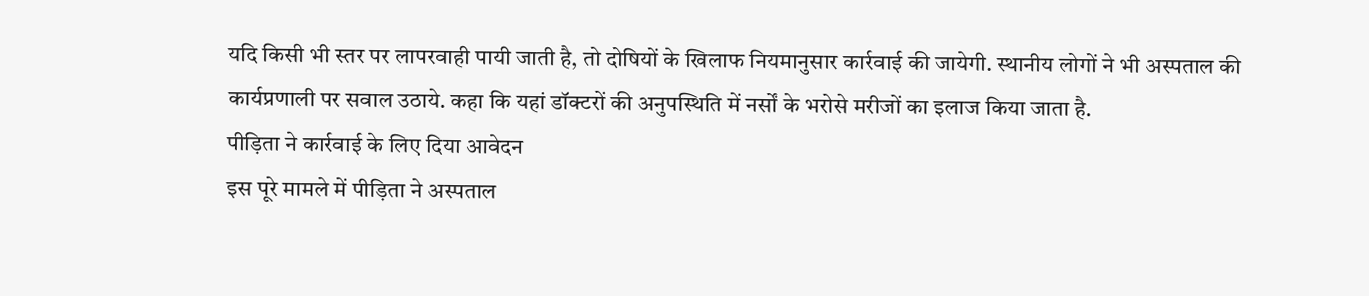यदि किसी भी स्तर पर लापरवाही पायी जाती है, तो दोषियों के खिलाफ नियमानुसार कार्रवाई की जायेगी. स्थानीय लोगों ने भी अस्पताल की कार्यप्रणाली पर सवाल उठाये. कहा कि यहां डॉक्टरों की अनुपस्थिति में नर्सों के भरोसे मरीजों का इलाज किया जाता है.
पीड़िता ने कार्रवाई के लिए दिया आवेदन
इस पूरे मामले में पीड़िता ने अस्पताल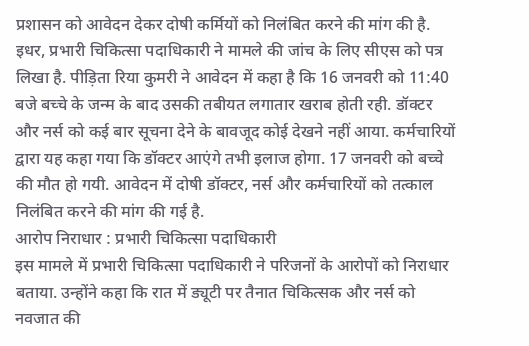प्रशासन को आवेदन देकर दोषी कर्मियों को निलंबित करने की मांग की है. इधर, प्रभारी चिकित्सा पदाधिकारी ने मामले की जांच के लिए सीएस को पत्र लिखा है. पीड़िता रिया कुमरी ने आवेदन में कहा है कि 16 जनवरी को 11:40 बजे बच्चे के जन्म के बाद उसकी तबीयत लगातार खराब होती रही. डॉक्टर और नर्स को कई बार सूचना देने के बावजूद कोई देखने नहीं आया. कर्मचारियों द्वारा यह कहा गया कि डॉक्टर आएंगे तभी इलाज होगा. 17 जनवरी को बच्चे की मौत हो गयी. आवेदन में दोषी डॉक्टर, नर्स और कर्मचारियों को तत्काल निलंबित करने की मांग की गई है.
आरोप निराधार : प्रभारी चिकित्सा पदाधिकारी
इस मामले में प्रभारी चिकित्सा पदाधिकारी ने परिजनों के आरोपों को निराधार बताया. उन्होंने कहा कि रात में ड्यूटी पर तैनात चिकित्सक और नर्स को नवजात की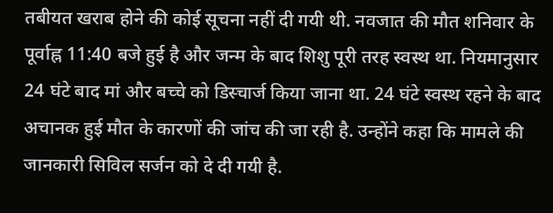तबीयत खराब होने की कोई सूचना नहीं दी गयी थी. नवजात की मौत शनिवार के पूर्वाह्न 11:40 बजे हुई है और जन्म के बाद शिशु पूरी तरह स्वस्थ था. नियमानुसार 24 घंटे बाद मां और बच्चे को डिस्चार्ज किया जाना था. 24 घंटे स्वस्थ रहने के बाद अचानक हुई मौत के कारणों की जांच की जा रही है. उन्होंने कहा कि मामले की जानकारी सिविल सर्जन को दे दी गयी है.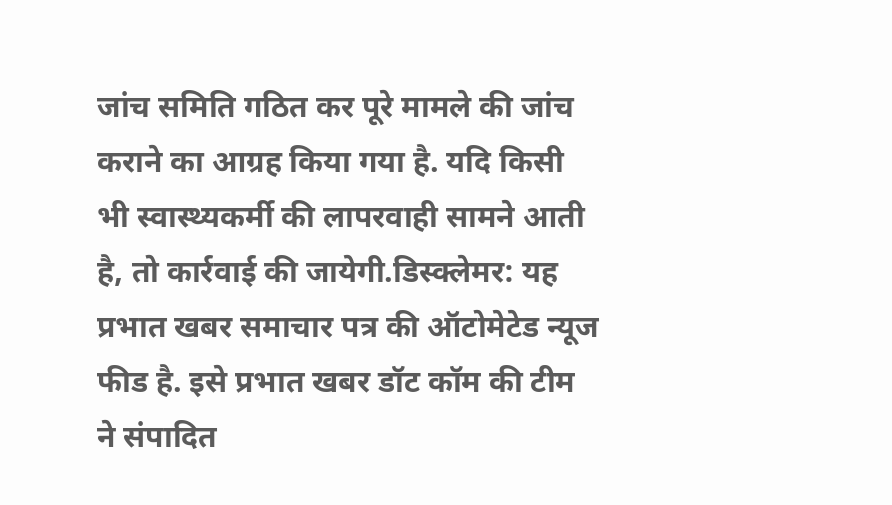जांच समिति गठित कर पूरे मामले की जांच कराने का आग्रह किया गया है. यदि किसी भी स्वास्थ्यकर्मी की लापरवाही सामने आती है, तो कार्रवाई की जायेगी.डिस्क्लेमर: यह प्रभात खबर समाचार पत्र की ऑटोमेटेड न्यूज फीड है. इसे प्रभात खबर डॉट कॉम की टीम ने संपादित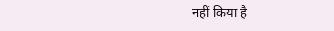नहीं किया है